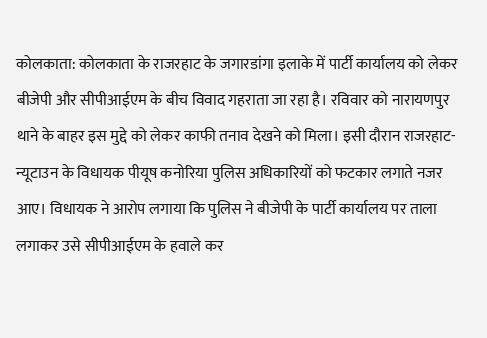कोलकाता: कोलकाता के राजरहाट के जगारडांगा इलाके में पार्टी कार्यालय को लेकर बीजेपी और सीपीआईएम के बीच विवाद गहराता जा रहा है। रविवार को नारायणपुर थाने के बाहर इस मुद्दे को लेकर काफी तनाव देखने को मिला। इसी दौरान राजरहाट-न्यूटाउन के विधायक पीयूष कनोरिया पुलिस अधिकारियों को फटकार लगाते नजर आए। विधायक ने आरोप लगाया कि पुलिस ने बीजेपी के पार्टी कार्यालय पर ताला लगाकर उसे सीपीआईएम के हवाले कर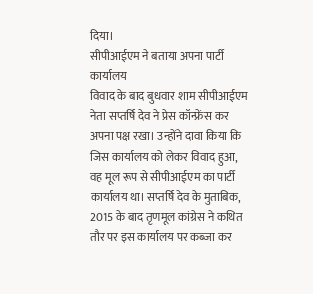दिया।
सीपीआईएम ने बताया अपना पार्टी कार्यालय
विवाद के बाद बुधवार शाम सीपीआईएम नेता सप्तर्षि देव ने प्रेस कॉन्फ्रेंस कर अपना पक्ष रखा। उन्होंने दावा किया कि जिस कार्यालय को लेकर विवाद हुआ, वह मूल रूप से सीपीआईएम का पार्टी कार्यालय था। सप्तर्षि देव के मुताबिक, 2015 के बाद तृणमूल कांग्रेस ने कथित तौर पर इस कार्यालय पर कब्जा कर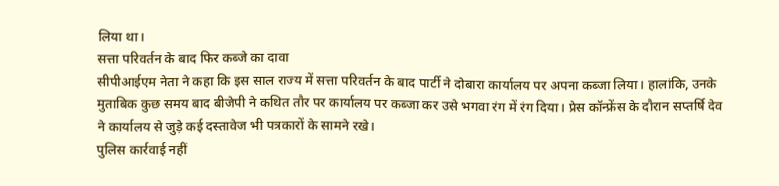लिया था।
सत्ता परिवर्तन के बाद फिर कब्जे का दावा
सीपीआईएम नेता ने कहा कि इस साल राज्य में सत्ता परिवर्तन के बाद पार्टी ने दोबारा कार्यालय पर अपना कब्जा लिया। हालांकि, उनके मुताबिक कुछ समय बाद बीजेपी ने कथित तौर पर कार्यालय पर कब्जा कर उसे भगवा रंग में रंग दिया। प्रेस कॉन्फ्रेंस के दौरान सप्तर्षि देव ने कार्यालय से जुड़े कई दस्तावेज भी पत्रकारों के सामने रखे।
पुलिस कार्रवाई नहीं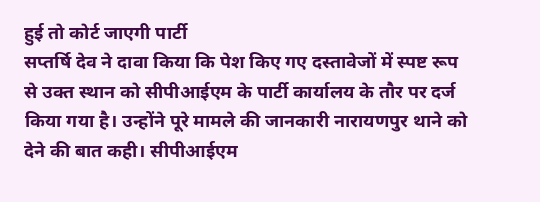हुई तो कोर्ट जाएगी पार्टी
सप्तर्षि देव ने दावा किया कि पेश किए गए दस्तावेजों में स्पष्ट रूप से उक्त स्थान को सीपीआईएम के पार्टी कार्यालय के तौर पर दर्ज किया गया है। उन्होंने पूरे मामले की जानकारी नारायणपुर थाने को देने की बात कही। सीपीआईएम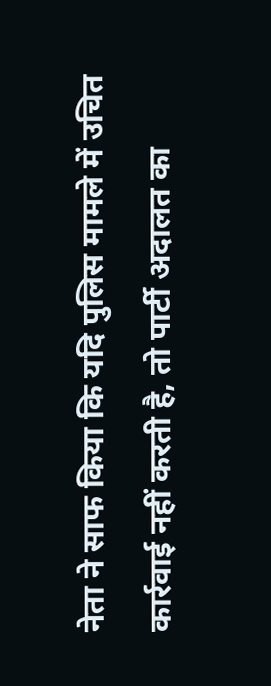नेता ने साफ किया कि यदि पुलिस मामले में उचित कार्रवाई नहीं करती है, तो पार्टी अदालत का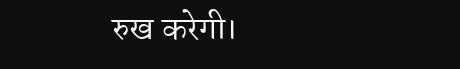रुख करेगी।